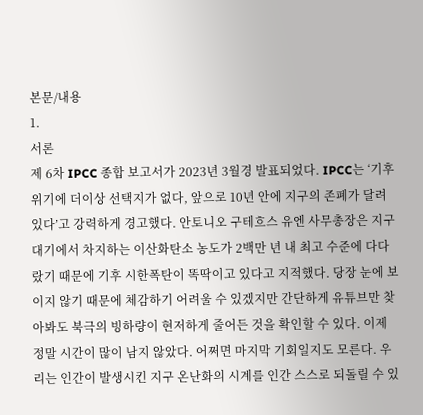본문/내용
1.
서론
제 6차 IPCC 종합 보고서가 2023년 3월경 발표되었다. IPCC는 ‘기후 위기에 더이상 선택지가 없다, 앞으로 10년 안에 지구의 존폐가 달려 있다’고 강력하게 경고했다. 안토니오 구테흐스 유엔 사무총장은 지구 대기에서 차지하는 이산화탄소 농도가 2백만 년 내 최고 수준에 다다랐기 때문에 기후 시한폭탄이 똑딱이고 있다고 지적했다. 당장 눈에 보이지 않기 때문에 체감하기 어려울 수 있겠지만 간단하게 유튜브만 찾아봐도 북극의 빙하량이 현저하게 줄어든 것을 확인할 수 있다. 이제 정말 시간이 많이 남지 않았다. 어쩌면 마지막 기회일지도 모른다. 우리는 인간이 발생시킨 지구 온난화의 시계를 인간 스스로 되돌릴 수 있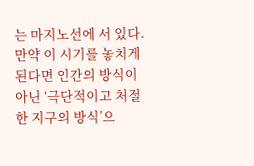는 마지노선에 서 있다. 만약 이 시기를 놓치게 된다면 인간의 방식이 아닌 ‘극단적이고 처절한 지구의 방식’으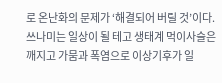로 온난화의 문제가 ‘해결되어 버릴 것’이다. 쓰나미는 일상이 될 테고 생태계 먹이사슬은 깨지고 가뭄과 폭염으로 이상기후가 일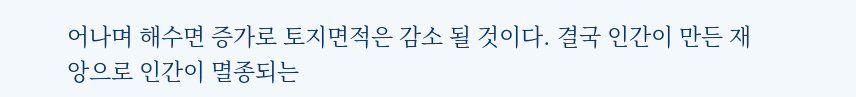어나며 해수면 증가로 토지면적은 감소 될 것이다. 결국 인간이 만든 재앙으로 인간이 멸종되는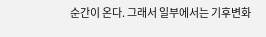순간이 온다. 그래서 일부에서는 기후변화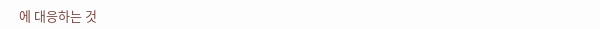에 대응하는 것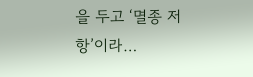을 두고 ‘멸종 저항’이라…